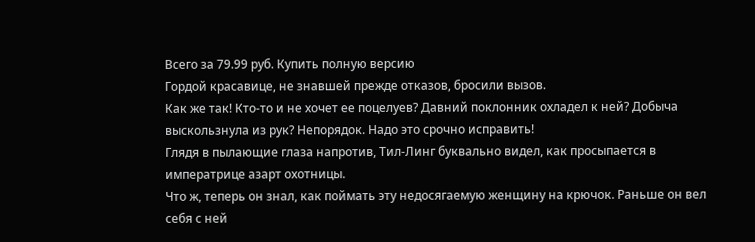Всего за 79.99 руб. Купить полную версию
Гордой красавице, не знавшей прежде отказов, бросили вызов.
Как же так! Кто-то и не хочет ее поцелуев? Давний поклонник охладел к ней? Добыча выскользнула из рук? Непорядок. Надо это срочно исправить!
Глядя в пылающие глаза напротив, Тил-Линг буквально видел, как просыпается в императрице азарт охотницы.
Что ж, теперь он знал, как поймать эту недосягаемую женщину на крючок. Раньше он вел себя с ней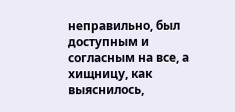неправильно, был доступным и согласным на все, а хищницу, как выяснилось,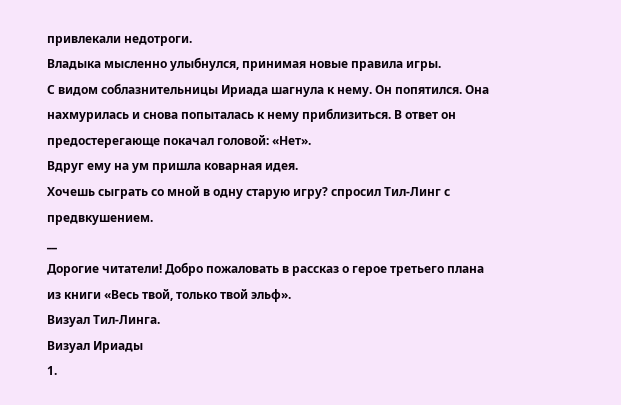привлекали недотроги.
Владыка мысленно улыбнулся, принимая новые правила игры.
С видом соблазнительницы Ириада шагнула к нему. Он попятился. Она нахмурилась и снова попыталась к нему приблизиться. В ответ он предостерегающе покачал головой: «Нет».
Вдруг ему на ум пришла коварная идея.
Хочешь сыграть со мной в одну старую игру? спросил Тил-Линг с предвкушением.
__
Дорогие читатели! Добро пожаловать в рассказ о герое третьего плана из книги «Весь твой, только твой эльф».
Визуал Тил-Линга.
Визуал Ириады
1.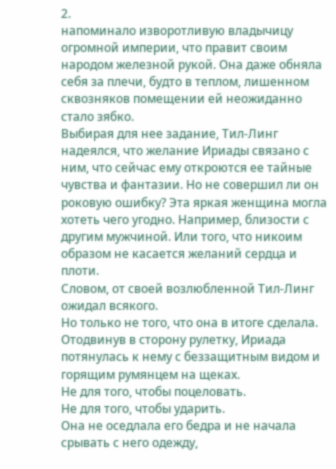2.
напоминало изворотливую владычицу огромной империи, что правит своим народом железной рукой. Она даже обняла себя за плечи, будто в теплом, лишенном сквозняков помещении ей неожиданно стало зябко.
Выбирая для нее задание, Тил-Линг надеялся, что желание Ириады связано с ним, что сейчас ему откроются ее тайные чувства и фантазии. Но не совершил ли он роковую ошибку? Эта яркая женщина могла хотеть чего угодно. Например, близости с другим мужчиной. Или того, что никоим образом не касается желаний сердца и плоти.
Словом, от своей возлюбленной Тил-Линг ожидал всякого.
Но только не того, что она в итоге сделала.
Отодвинув в сторону рулетку, Ириада потянулась к нему с беззащитным видом и горящим румянцем на щеках.
Не для того, чтобы поцеловать.
Не для того, чтобы ударить.
Она не оседлала его бедра и не начала срывать с него одежду,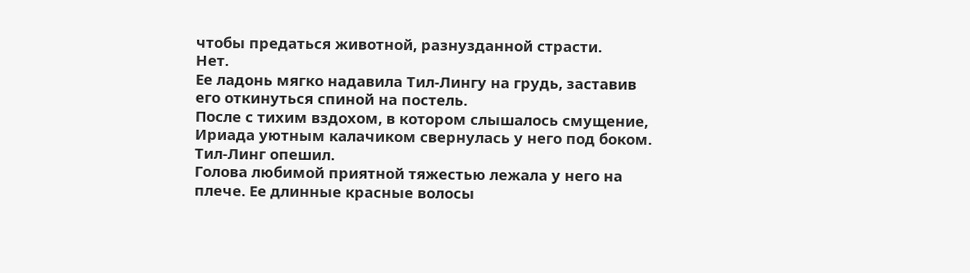чтобы предаться животной, разнузданной страсти.
Нет.
Ее ладонь мягко надавила Тил-Лингу на грудь, заставив его откинуться спиной на постель.
После с тихим вздохом, в котором слышалось смущение, Ириада уютным калачиком свернулась у него под боком.
Тил-Линг опешил.
Голова любимой приятной тяжестью лежала у него на плече. Ее длинные красные волосы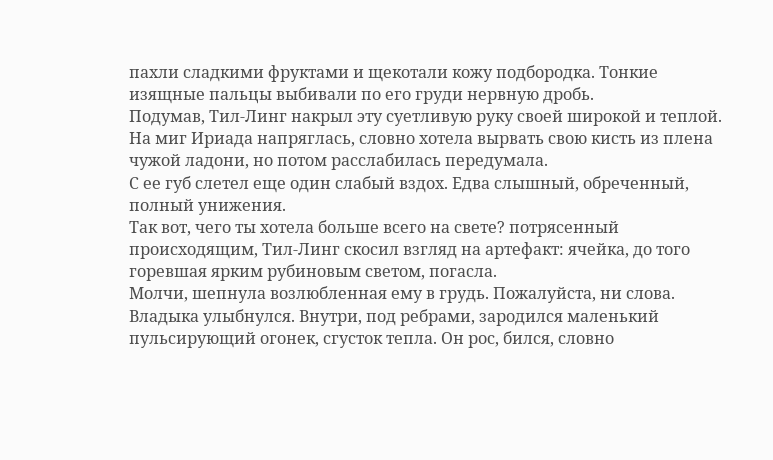пахли сладкими фруктами и щекотали кожу подбородка. Тонкие изящные пальцы выбивали по его груди нервную дробь.
Подумав, Тил-Линг накрыл эту суетливую руку своей широкой и теплой.
На миг Ириада напряглась, словно хотела вырвать свою кисть из плена чужой ладони, но потом расслабилась передумала.
С ее губ слетел еще один слабый вздох. Едва слышный, обреченный, полный унижения.
Так вот, чего ты хотела больше всего на свете? потрясенный происходящим, Тил-Линг скосил взгляд на артефакт: ячейка, до того горевшая ярким рубиновым светом, погасла.
Молчи, шепнула возлюбленная ему в грудь. Пожалуйста, ни слова.
Владыка улыбнулся. Внутри, под ребрами, зародился маленький пульсирующий огонек, сгусток тепла. Он рос, бился, словно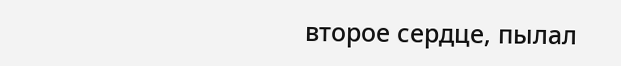второе сердце, пылал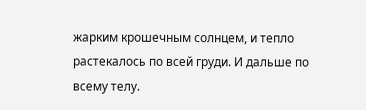жарким крошечным солнцем, и тепло растекалось по всей груди. И дальше по всему телу.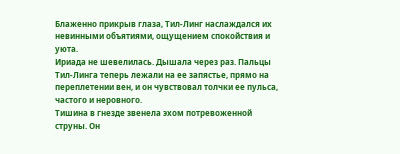Блаженно прикрыв глаза, Тил-Линг наслаждался их невинными объятиями, ощущением спокойствия и уюта.
Ириада не шевелилась. Дышала через раз. Пальцы Тил-Линга теперь лежали на ее запястье, прямо на переплетении вен, и он чувствовал толчки ее пульса, частого и неровного.
Тишина в гнезде звенела эхом потревоженной струны. Он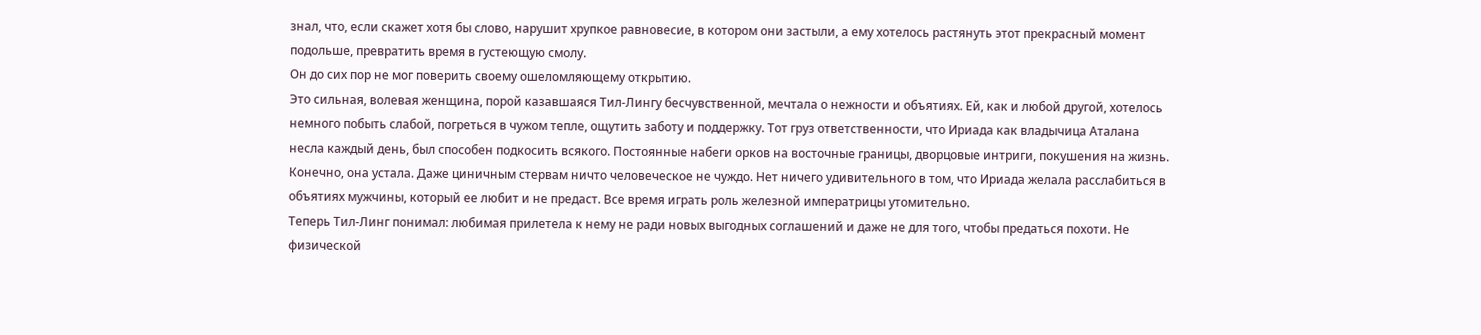знал, что, если скажет хотя бы слово, нарушит хрупкое равновесие, в котором они застыли, а ему хотелось растянуть этот прекрасный момент подольше, превратить время в густеющую смолу.
Он до сих пор не мог поверить своему ошеломляющему открытию.
Это сильная, волевая женщина, порой казавшаяся Тил-Лингу бесчувственной, мечтала о нежности и объятиях. Ей, как и любой другой, хотелось немного побыть слабой, погреться в чужом тепле, ощутить заботу и поддержку. Тот груз ответственности, что Ириада как владычица Аталана несла каждый день, был способен подкосить всякого. Постоянные набеги орков на восточные границы, дворцовые интриги, покушения на жизнь. Конечно, она устала. Даже циничным стервам ничто человеческое не чуждо. Нет ничего удивительного в том, что Ириада желала расслабиться в объятиях мужчины, который ее любит и не предаст. Все время играть роль железной императрицы утомительно.
Теперь Тил-Линг понимал: любимая прилетела к нему не ради новых выгодных соглашений и даже не для того, чтобы предаться похоти. Не физической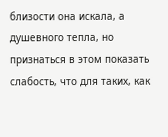близости она искала, а душевного тепла, но признаться в этом показать слабость, что для таких, как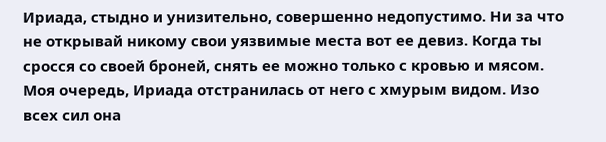Ириада, стыдно и унизительно, совершенно недопустимо. Ни за что не открывай никому свои уязвимые места вот ее девиз. Когда ты сросся со своей броней, снять ее можно только с кровью и мясом.
Моя очередь, Ириада отстранилась от него с хмурым видом. Изо всех сил она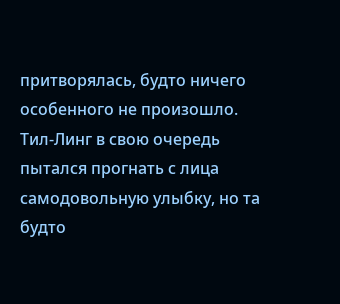притворялась, будто ничего особенного не произошло.
Тил-Линг в свою очередь пытался прогнать с лица самодовольную улыбку, но та будто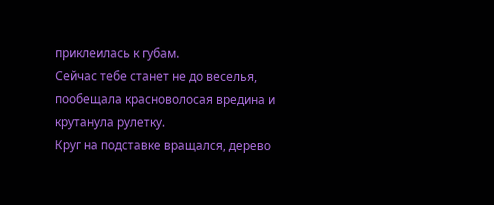приклеилась к губам.
Сейчас тебе станет не до веселья, пообещала красноволосая вредина и крутанула рулетку.
Круг на подставке вращался, дерево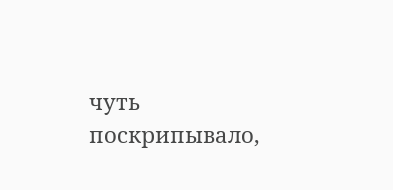чуть поскрипывало,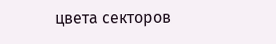цвета секторов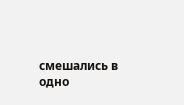смешались в одно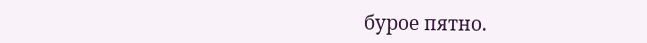бурое пятно.